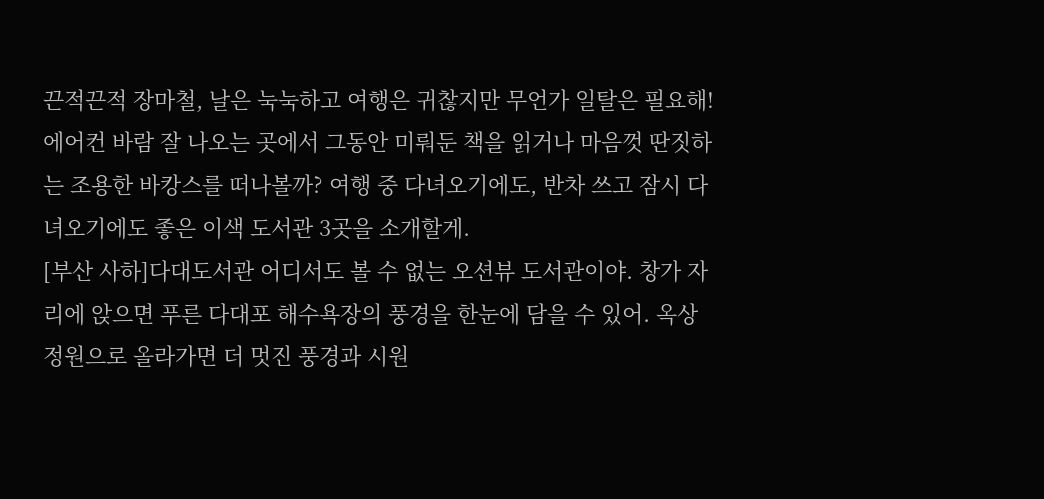끈적끈적 장마철, 날은 눅눅하고 여행은 귀찮지만 무언가 일탈은 필요해! 에어컨 바람 잘 나오는 곳에서 그동안 미뤄둔 책을 읽거나 마음껏 딴짓하는 조용한 바캉스를 떠나볼까? 여행 중 다녀오기에도, 반차 쓰고 잠시 다녀오기에도 좋은 이색 도서관 3곳을 소개할게.
[부산 사하]다대도서관 어디서도 볼 수 없는 오션뷰 도서관이야. 창가 자리에 앉으면 푸른 다대포 해수욕장의 풍경을 한눈에 담을 수 있어. 옥상정원으로 올라가면 더 멋진 풍경과 시원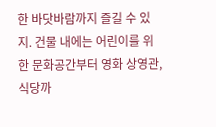한 바닷바람까지 즐길 수 있지. 건물 내에는 어린이를 위한 문화공간부터 영화 상영관, 식당까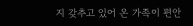지 갖추고 있어 온 가족이 편안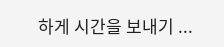하게 시간을 보내기 ...